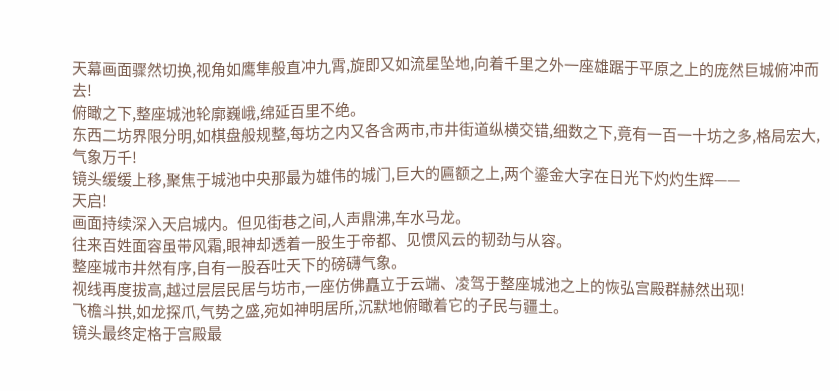天幕画面骤然切换,视角如鹰隼般直冲九霄,旋即又如流星坠地,向着千里之外一座雄踞于平原之上的庞然巨城俯冲而去!
俯瞰之下,整座城池轮廓巍峨,绵延百里不绝。
东西二坊界限分明,如棋盘般规整,每坊之内又各含两市,市井街道纵横交错,细数之下,竟有一百一十坊之多,格局宏大,气象万千!
镜头缓缓上移,聚焦于城池中央那最为雄伟的城门,巨大的匾额之上,两个鎏金大字在日光下灼灼生辉——
天启!
画面持续深入天启城内。但见街巷之间,人声鼎沸,车水马龙。
往来百姓面容虽带风霜,眼神却透着一股生于帝都、见惯风云的韧劲与从容。
整座城市井然有序,自有一股吞吐天下的磅礴气象。
视线再度拔高,越过层层民居与坊市,一座仿佛矗立于云端、凌驾于整座城池之上的恢弘宫殿群赫然出现!
飞檐斗拱,如龙探爪,气势之盛,宛如神明居所,沉默地俯瞰着它的子民与疆土。
镜头最终定格于宫殿最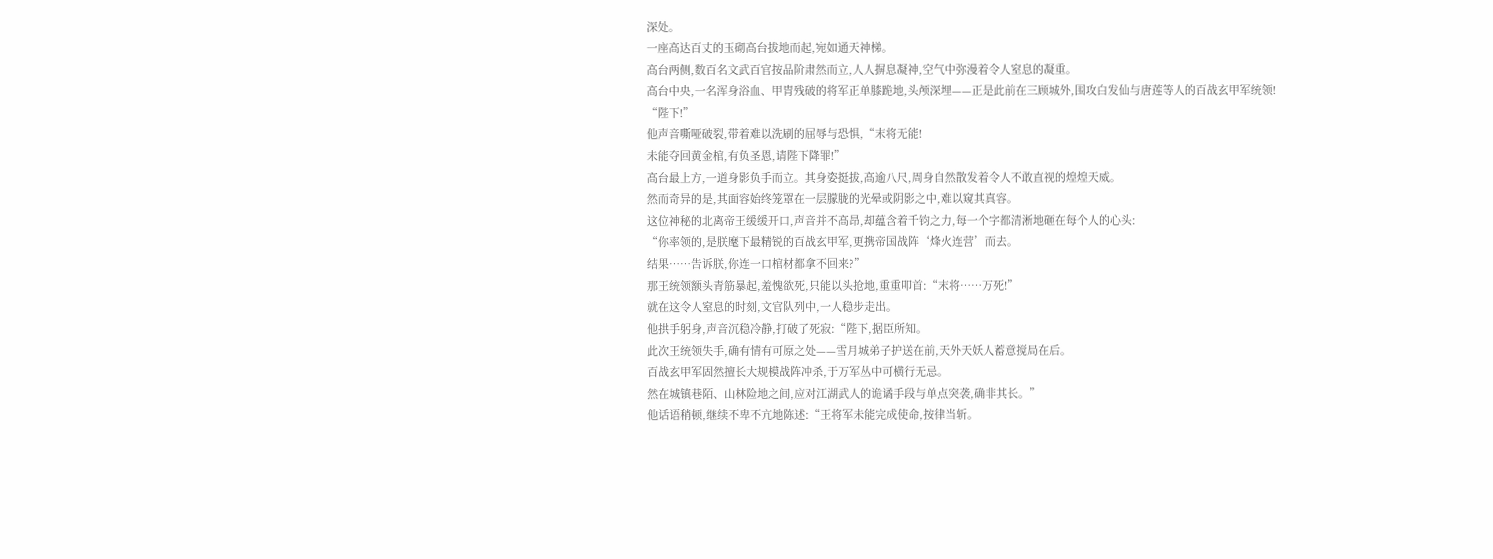深处。
一座高达百丈的玉砌高台拔地而起,宛如通天神梯。
高台两侧,数百名文武百官按品阶肃然而立,人人摒息凝神,空气中弥漫着令人窒息的凝重。
高台中央,一名浑身浴血、甲胄残破的将军正单膝跪地,头颅深埋——正是此前在三顾城外,围攻白发仙与唐莲等人的百战玄甲军统领!
“陛下!”
他声音嘶哑破裂,带着难以洗刷的屈辱与恐惧,“末将无能!
未能夺回黄金棺,有负圣恩,请陛下降罪!”
高台最上方,一道身影负手而立。其身姿挺拔,高逾八尺,周身自然散发着令人不敢直视的煌煌天威。
然而奇异的是,其面容始终笼罩在一层朦胧的光晕或阴影之中,难以窥其真容。
这位神秘的北离帝王缓缓开口,声音并不高昂,却蕴含着千钧之力,每一个字都清淅地砸在每个人的心头:
“你率领的,是朕麾下最精锐的百战玄甲军,更携帝国战阵‘烽火连营’而去。
结果……告诉朕,你连一口棺材都拿不回来?”
那王统领额头青筋暴起,羞愧欲死,只能以头抢地,重重叩首:“末将……万死!”
就在这令人窒息的时刻,文官队列中,一人稳步走出。
他拱手躬身,声音沉稳冷静,打破了死寂:“陛下,据臣所知。
此次王统领失手,确有情有可原之处——雪月城弟子护送在前,天外天妖人蓄意搅局在后。
百战玄甲军固然擅长大规模战阵冲杀,于万军丛中可横行无忌。
然在城镇巷陌、山林险地之间,应对江湖武人的诡谲手段与单点突袭,确非其长。”
他话语稍顿,继续不卑不亢地陈述:“王将军未能完成使命,按律当斩。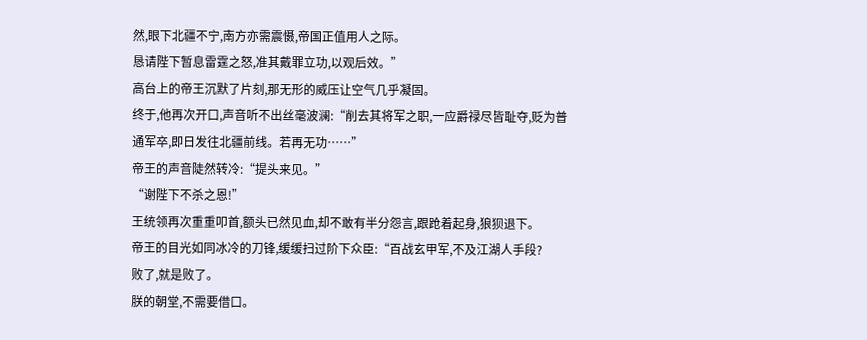然,眼下北疆不宁,南方亦需震慑,帝国正值用人之际。
恳请陛下暂息雷霆之怒,准其戴罪立功,以观后效。”
高台上的帝王沉默了片刻,那无形的威压让空气几乎凝固。
终于,他再次开口,声音听不出丝毫波澜:“削去其将军之职,一应爵禄尽皆耻夺,贬为普通军卒,即日发往北疆前线。若再无功……”
帝王的声音陡然转冷:“提头来见。”
“谢陛下不杀之恩!”
王统领再次重重叩首,额头已然见血,却不敢有半分怨言,跟跄着起身,狼狈退下。
帝王的目光如同冰冷的刀锋,缓缓扫过阶下众臣:“百战玄甲军,不及江湖人手段?
败了,就是败了。
朕的朝堂,不需要借口。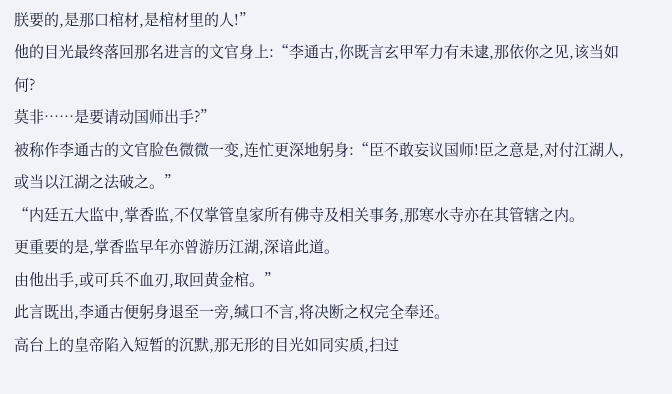朕要的,是那口棺材,是棺材里的人!”
他的目光最终落回那名进言的文官身上:“李通古,你既言玄甲军力有未逮,那依你之见,该当如何?
莫非……是要请动国师出手?”
被称作李通古的文官脸色微微一变,连忙更深地躬身:“臣不敢妄议国师!臣之意是,对付江湖人,或当以江湖之法破之。”
“内廷五大监中,掌香监,不仅掌管皇家所有佛寺及相关事务,那寒水寺亦在其管辖之内。
更重要的是,掌香监早年亦曾游历江湖,深谙此道。
由他出手,或可兵不血刃,取回黄金棺。”
此言既出,李通古便躬身退至一旁,缄口不言,将决断之权完全奉还。
高台上的皇帝陷入短暂的沉默,那无形的目光如同实质,扫过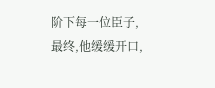阶下每一位臣子,最终,他缓缓开口,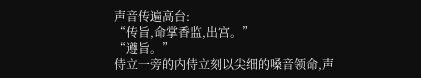声音传遍高台:
“传旨,命掌香监,出宫。”
“遵旨。”
侍立一旁的内侍立刻以尖细的嗓音领命,声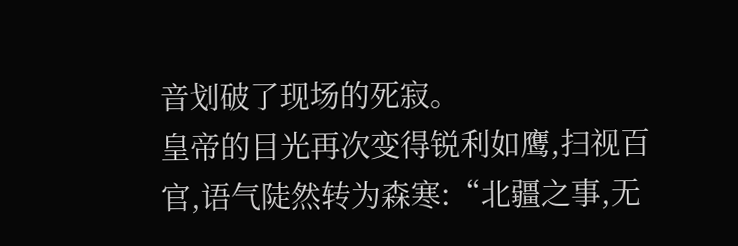音划破了现场的死寂。
皇帝的目光再次变得锐利如鹰,扫视百官,语气陡然转为森寒:“北疆之事,无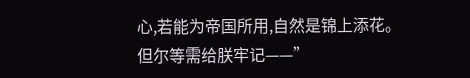心,若能为帝国所用,自然是锦上添花。
但尔等需给朕牢记——”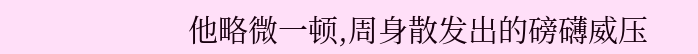他略微一顿,周身散发出的磅礴威压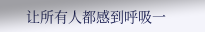让所有人都感到呼吸一